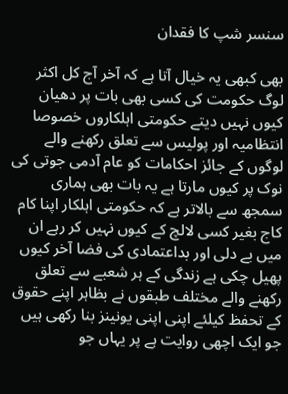سنسر شپ کا فقدان

بھی کبھی یہ خیال آتا ہے کہ آخر آج کل اکثر لوگ حکومت کی کسی بھی بات پر دھیان کیوں نہیں دیتے حکومتی اہلکاروں خصوصا انتظامیہ اور پولیس سے تعلق رکھنے والے لوگوں کے جائز احکامات کو عام آدمی جوتی کی نوک پر کیوں مارتا ہے یہ بات بھی ہماری سمجھ سے بالاتر ہے کہ حکومتی اہلکار اپنا کام کاج بغیر کسی لالچ کے کیوں نہیں کر رہے ان میں بے دلی اور بداعتمادی کی فضا آخر کیوں پھیل چکی ہے زندگی کے ہر شعبے سے تعلق رکھنے والے مختلف طبقوں نے بظاہر اپنے حقوق کے تحفظ کیلئے اپنی اپنی یونینز بنا رکھی ہیں جو ایک اچھی روایت ہے پر یہاں جو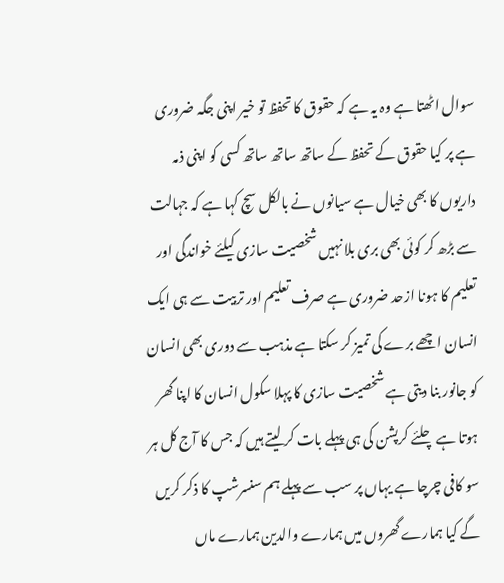سوال اٹھتا ہے وہ یہ ہے کہ حقوق کا تحفظ تو خیر اپنی جگہ ضروری ہے پر کیا حقوق کے تحفظ کے ساتھ ساتھ ساتھ کسی کو اپنی ذمہ داریوں کا بھی خیال ہے سیانوں نے بالکل سچ کہا ہے کہ جہالت سے بڑھ کر کوئی بھی بری بلا نہیں شخصیت سازی کیلئے خواندگی اور تعلیم کا ہونا ازحد ضروری ہے صرف تعلیم اور تربیت سے ہی ایک انسان اچھے برے کی تمیز کر سکتا ہے مذہب سے دوری بھی انسان کو جانور بنا دیتی ہے شخصیت سازی کا پہلا سکول انسان کا اپنا گھر ہوتا ہے چلئے کرپشن کی ہی پہلے بات کر لیتے ہیں کہ جس کا آج کل ہر سو کافی چرچا ہے یہاں پر سب سے پہلے ہم سنسرشپ کا ذکر کریں گے کیا ہمارے گھروں میں ہمارے والدین ہمارے ماں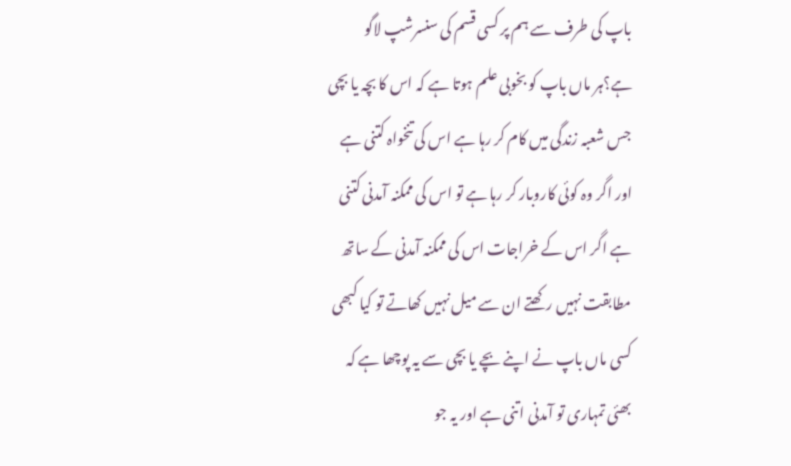باپ کی طرف سے ہم پر کسی قسم کی سنسرشپ لاگو ہے؟ہر ماں باپ کو بخوبی علم ہوتا ہے کہ اس کا بچہ یا بچی جس شعبہ زندگی میں کام کر رہا ہے اس کی تنخواہ کتنی ہے اور اگر وہ کوئی کاروبار کر رہا ہے تو اس کی ممکنہ آمدنی کتنی ہے اگر اس کے خراجات اس کی ممکنہ آمدنی کے ساتھ مطابقت نہیں رکھتے ان سے میل نہیں کھاتے تو کیا کبھی کسی ماں باپ نے اپنے بچے یا بچی سے یہ پوچھا ہے کہ بھئی تمہاری تو آمدنی اتنی ہے اور یہ جو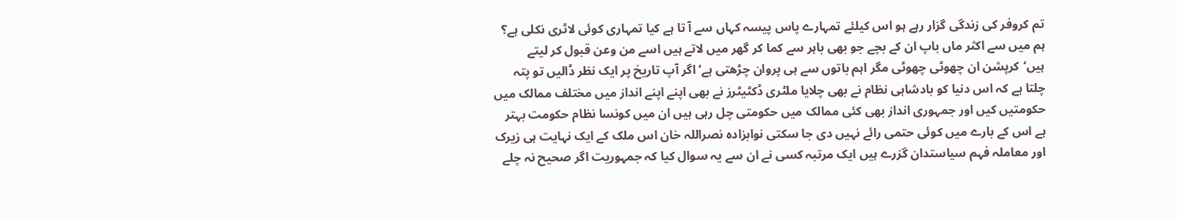تم کروفر کی زندگی گزار رہے ہو اس کیلئے تمہارے پاس پیسہ کہاں سے آ تا ہے کیا تمہاری کوئی لاٹری نکلی ہے؟ ہم میں سے اکثر ماں باپ ان کے بچے جو بھی باہر سے کما کر گھر میں لاتے ہیں اسے من وعن قبول کر لیتے ہیں‘کرپشن ان چھوٹی چھوٹی مگر اہم باتوں سے ہی پروان چڑھتی ہے‘اگر آپ تاریخ پر ایک نظر ڈالیں تو پتہ چلتا ہے کہ اس دنیا کو بادشاہی نظام نے بھی چلایا ملٹری ڈکٹیٹرز نے بھی اپنے اپنے انداز میں مختلف ممالک میں حکومتیں کیں اور جمہوری انداز بھی کئی ممالک میں حکومتی چل رہی ہیں ان میں کونسا نظام حکومت بہتر ہے اس کے بارے میں کوئی حتمی رائے نہیں دی جا سکتی نوابزادہ نصراللہ خان اس ملک کے ایک نہایت ہی زیرک اور معاملہ فہم سیاستدان گزرے ہیں ایک مرتبہ کسی نے ان سے یہ سوال کیا کہ جمہوریت اگر صحیح نہ چلے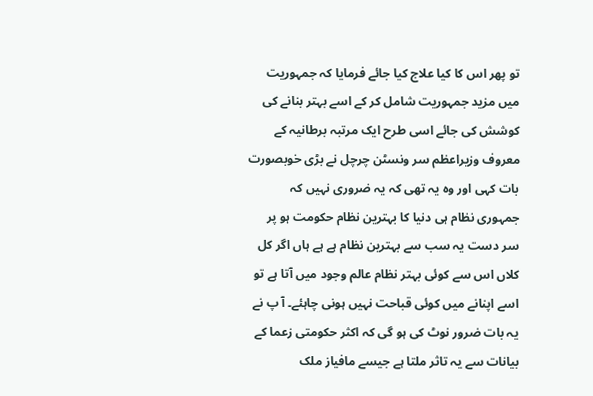تو پھر اس کا کیا علاج کیا جائے فرمایا کہ جمہوریت میں مزید جمہوریت شامل کر کے اسے بہتر بنانے کی کوشش کی جائے اسی طرح ایک مرتبہ برطانیہ کے معروف وزیراعظم سر ونسٹن چرچل نے بڑی خوبصورت بات کہی اور وہ یہ تھی کہ یہ ضروری نہیں کہ جمہوری نظام ہی دنیا کا بہترین نظام حکومت ہو پر سر دست یہ سب سے بہترین نظام ہے ہے ہاں اگر کل کلاں اس سے کوئی بہتر نظام عالم وجود میں آتا ہے تو اسے اپنانے میں کوئی قباحت نہیں ہونی چاہئے۔ آ پ نے یہ بات ضرور نوٹ کی ہو گی کہ اکثر حکومتی زعما کے بیانات سے یہ تاثر ملتا ہے جیسے مافیاز ملک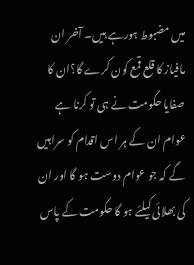میں مضبوط ہورہے ہیں۔ آخر ان مافیاز کا قلع قمع کون کرے گا؟ان کا صفایا حکومت نے ہی تو کرنا ہے عوام ان کے ہر اس اقدام کو سراہیں گے کہ جو عوام دوست ہو گا اور ان کی بھلائی کیلئے ہو گا حکومت کے پاس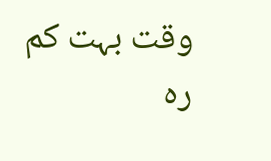وقت بہت کم رہ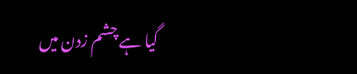گیا ہے چشم زدن میں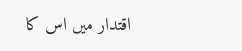اقتدار میں اس کا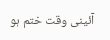آئینی وقت ختم ہو